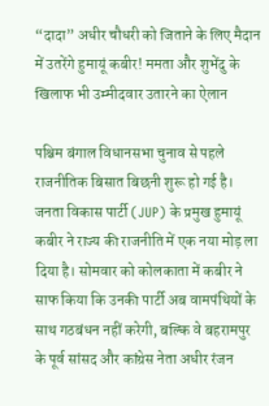“दादा” अधीर चौधरी को जिताने के लिए मैदान में उतरेंगे हुमायूं कबीर! ममता और शुभेंदु के खिलाफ भी उम्मीदवार उतारने का ऐलान

पश्चिम बंगाल विधानसभा चुनाव से पहले राजनीतिक बिसात बिछनी शुरू हो गई है। जनता विकास पार्टी (JUP) के प्रमुख हुमायूं कबीर ने राज्य की राजनीति में एक नया मोड़ ला दिया है। सोमवार को कोलकाता में कबीर ने साफ किया कि उनकी पार्टी अब वामपंथियों के साथ गठबंधन नहीं करेगी, बल्कि वे बहरामपुर के पूर्व सांसद और कांग्रेस नेता अधीर रंजन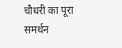चौधरी का पूरा समर्थन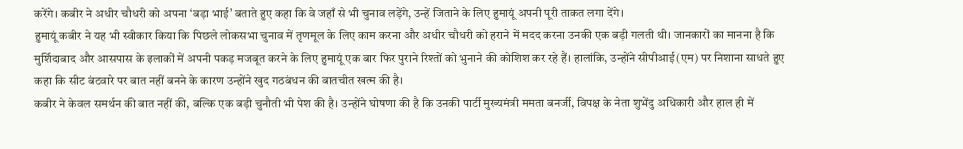करेंगे। कबीर ने अधीर चौधरी को अपना ‘बड़ा भाई’ बताते हुए कहा कि वे जहाँ से भी चुनाव लड़ेंगे, उन्हें जिताने के लिए हुमायूं अपनी पूरी ताकत लगा देंगे।
हुमायूं कबीर ने यह भी स्वीकार किया कि पिछले लोकसभा चुनाव में तृणमूल के लिए काम करना और अधीर चौधरी को हराने में मदद करना उनकी एक बड़ी गलती थी। जानकारों का मानना है कि मुर्शिदाबाद और आसपास के इलाकों में अपनी पकड़ मजबूत करने के लिए हुमायूं एक बार फिर पुराने रिश्तों को भुनाने की कोशिश कर रहे हैं। हालांकि, उन्होंने सीपीआई(एम) पर निशाना साधते हुए कहा कि सीट बंटवारे पर बात नहीं बनने के कारण उन्होंने खुद गठबंधन की बातचीत खत्म की है।
कबीर ने केवल समर्थन की बात नहीं की, बल्कि एक बड़ी चुनौती भी पेश की है। उन्होंने घोषणा की है कि उनकी पार्टी मुख्यमंत्री ममता बनर्जी, विपक्ष के नेता शुभेंदु अधिकारी और हाल ही में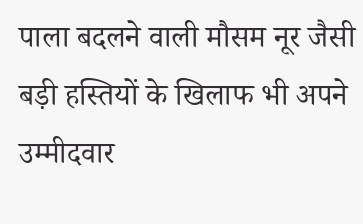पाला बदलने वाली मौसम नूर जैसी बड़ी हस्तियों के खिलाफ भी अपने उम्मीदवार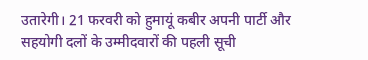उतारेगी। 21 फरवरी को हुमायूं कबीर अपनी पार्टी और सहयोगी दलों के उम्मीदवारों की पहली सूची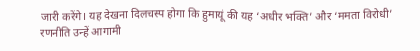जारी करेंगे। यह देखना दिलचस्प होगा कि हुमायूं की यह ‘अधीर भक्ति’ और ‘ममता विरोधी’ रणनीति उन्हें आगामी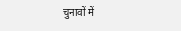चुनावों में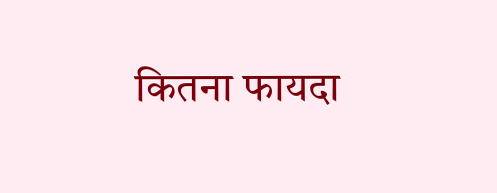कितना फायदा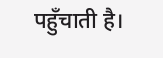पहुँचाती है।